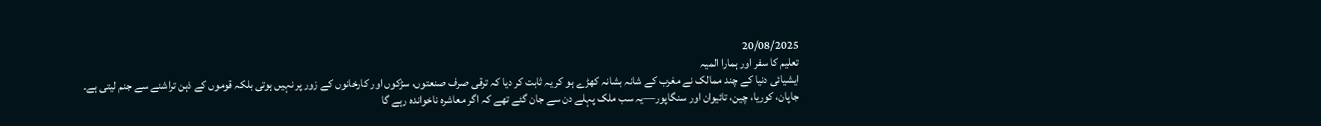20/08/2025
تعلیم کا سفر اور ہمارا المیہ
ایشیائی دنیا کے چند ممالک نے مغرب کے شانہ بشانہ کھڑے ہو کر یہ ثابت کر دیا کہ ترقی صرف صنعتوں، سڑکوں اور کارخانوں کے زور پر نہیں ہوتی بلکہ قوموں کے ذہن تراشنے سے جنم لیتی ہے۔ جاپان، کوریا، چین، تائیوان اور سنگاپور—یہ سب ملک پہلے دن سے جان گئے تھے کہ اگر معاشرہ ناخواندہ رہے گا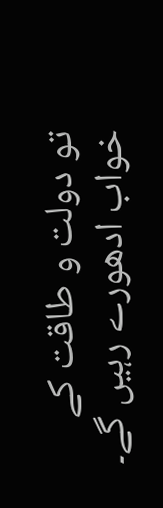تو دولت و طاقت کے خواب ادھورے رہیں گے۔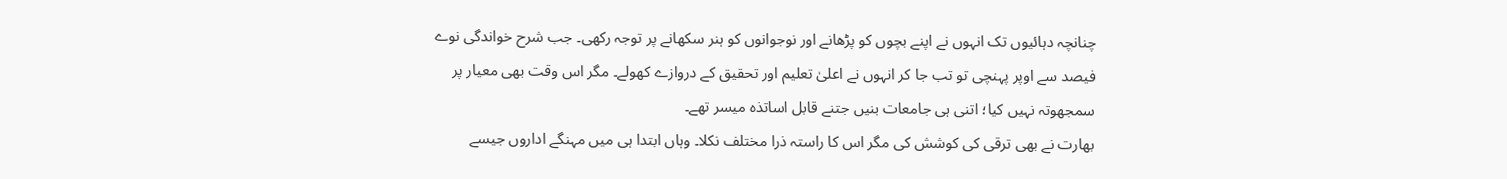چنانچہ دہائیوں تک انہوں نے اپنے بچوں کو پڑھانے اور نوجوانوں کو ہنر سکھانے پر توجہ رکھی۔ جب شرح خواندگی نوے فیصد سے اوپر پہنچی تو تب جا کر انہوں نے اعلیٰ تعلیم اور تحقیق کے دروازے کھولے۔ مگر اس وقت بھی معیار پر سمجھوتہ نہیں کیا؛ اتنی ہی جامعات بنیں جتنے قابل اساتذہ میسر تھے۔
بھارت نے بھی ترقی کی کوشش کی مگر اس کا راستہ ذرا مختلف نکلا۔ وہاں ابتدا ہی میں مہنگے اداروں جیسے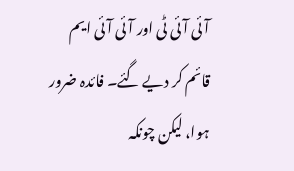آئی آئی ٹی اور آئی آئی ایم قائم کر دیے گئے۔ فائدہ ضرور ہوا، لیکن چونکہ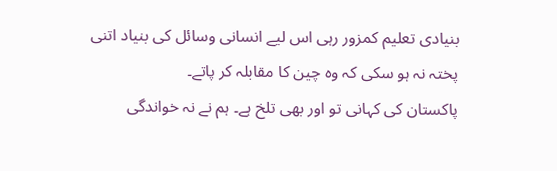بنیادی تعلیم کمزور رہی اس لیے انسانی وسائل کی بنیاد اتنی پختہ نہ ہو سکی کہ وہ چین کا مقابلہ کر پاتے۔
پاکستان کی کہانی تو اور بھی تلخ ہے۔ ہم نے نہ خواندگی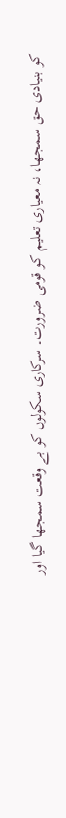کو بنیادی حق سمجھا، نہ معیاری تعلیم کو قومی ضرورت۔ سرکاری سکولوں کو بے وقعت سمجھا گیا اور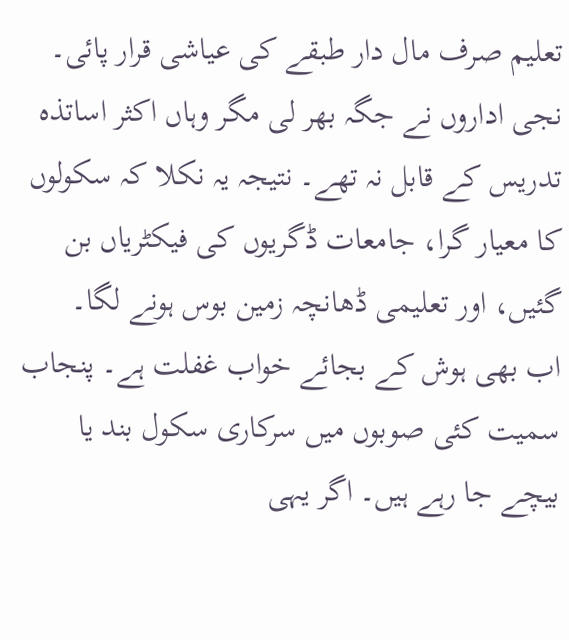تعلیم صرف مال دار طبقے کی عیاشی قرار پائی۔ نجی اداروں نے جگہ بھر لی مگر وہاں اکثر اساتذہ تدریس کے قابل نہ تھے۔ نتیجہ یہ نکلا کہ سکولوں کا معیار گرا، جامعات ڈگریوں کی فیکٹریاں بن گئیں، اور تعلیمی ڈھانچہ زمین بوس ہونے لگا۔
اب بھی ہوش کے بجائے خواب غفلت ہے۔ پنجاب سمیت کئی صوبوں میں سرکاری سکول بند یا بیچے جا رہے ہیں۔ اگر یہی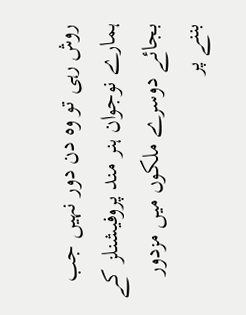روش رہی تو وہ دن دور نہیں جب ہمارے نوجوان ہنر مند پروفیشنلز کے بجائے دوسرے ملکوں میں مزدور بننے پر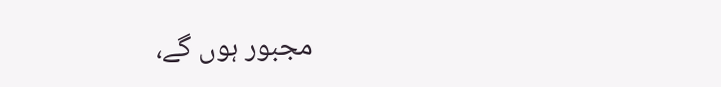مجبور ہوں گے،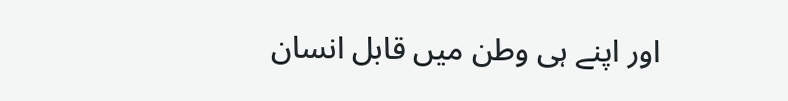اور اپنے ہی وطن میں قابل انسان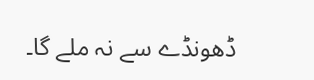ڈھونڈے سے نہ ملے گا۔